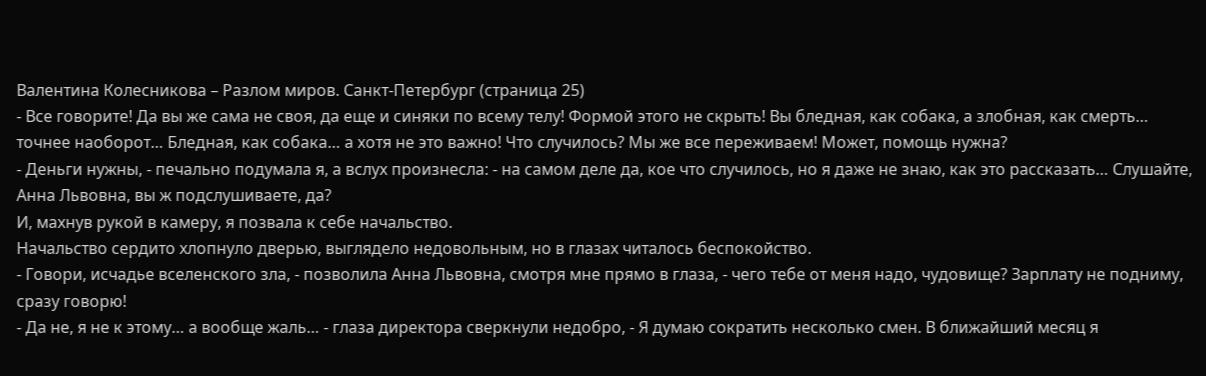Валентина Колесникова – Разлом миров. Санкт-Петербург (страница 25)
- Все говорите! Да вы же сама не своя, да еще и синяки по всему телу! Формой этого не скрыть! Вы бледная, как собака, а злобная, как смерть… точнее наоборот… Бледная, как собака… а хотя не это важно! Что случилось? Мы же все переживаем! Может, помощь нужна?
- Деньги нужны, - печально подумала я, а вслух произнесла: - на самом деле да, кое что случилось, но я даже не знаю, как это рассказать… Слушайте, Анна Львовна, вы ж подслушиваете, да?
И, махнув рукой в камеру, я позвала к себе начальство.
Начальство сердито хлопнуло дверью, выглядело недовольным, но в глазах читалось беспокойство.
- Говори, исчадье вселенского зла, - позволила Анна Львовна, смотря мне прямо в глаза, - чего тебе от меня надо, чудовище? Зарплату не подниму, сразу говорю!
- Да не, я не к этому… а вообще жаль… - глаза директора сверкнули недобро, - Я думаю сократить несколько смен. В ближайший месяц я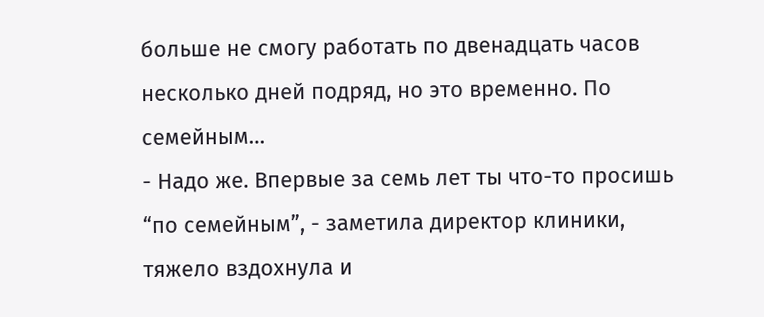больше не смогу работать по двенадцать часов несколько дней подряд, но это временно. По семейным…
- Надо же. Впервые за семь лет ты что-то просишь “по семейным”, - заметила директор клиники, тяжело вздохнула и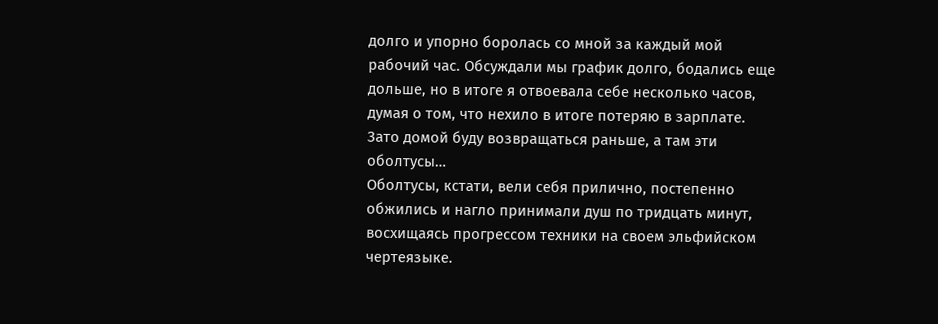долго и упорно боролась со мной за каждый мой рабочий час. Обсуждали мы график долго, бодались еще дольше, но в итоге я отвоевала себе несколько часов, думая о том, что нехило в итоге потеряю в зарплате. Зато домой буду возвращаться раньше, а там эти оболтусы…
Оболтусы, кстати, вели себя прилично, постепенно обжились и нагло принимали душ по тридцать минут, восхищаясь прогрессом техники на своем эльфийском чертеязыке.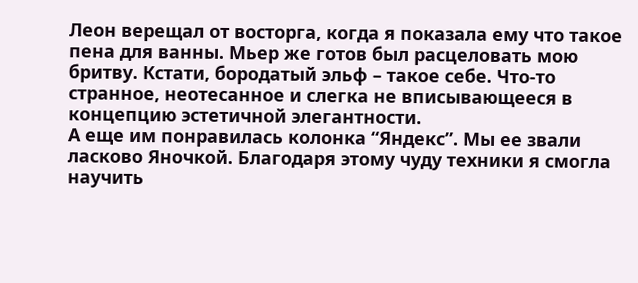Леон верещал от восторга, когда я показала ему что такое пена для ванны. Мьер же готов был расцеловать мою бритву. Кстати, бородатый эльф – такое себе. Что-то странное, неотесанное и слегка не вписывающееся в концепцию эстетичной элегантности.
А еще им понравилась колонка “Яндекс”. Мы ее звали ласково Яночкой. Благодаря этому чуду техники я смогла научить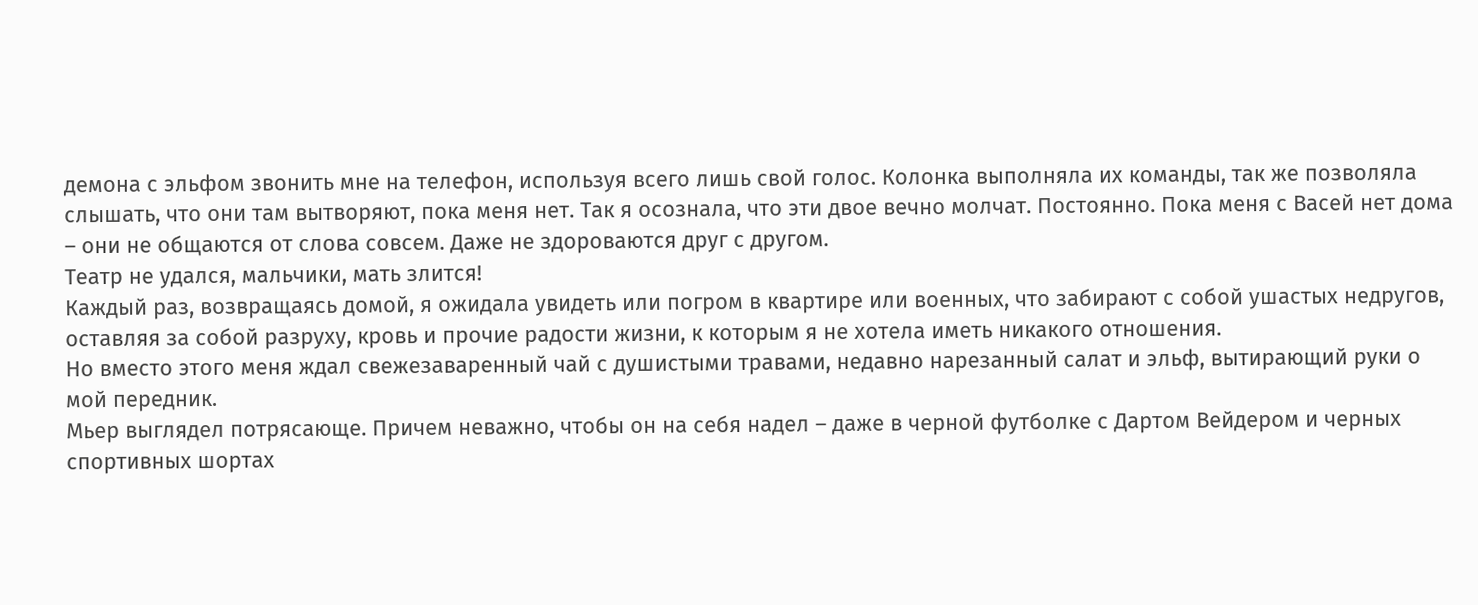демона с эльфом звонить мне на телефон, используя всего лишь свой голос. Колонка выполняла их команды, так же позволяла слышать, что они там вытворяют, пока меня нет. Так я осознала, что эти двое вечно молчат. Постоянно. Пока меня с Васей нет дома – они не общаются от слова совсем. Даже не здороваются друг с другом.
Театр не удался, мальчики, мать злится!
Каждый раз, возвращаясь домой, я ожидала увидеть или погром в квартире или военных, что забирают с собой ушастых недругов, оставляя за собой разруху, кровь и прочие радости жизни, к которым я не хотела иметь никакого отношения.
Но вместо этого меня ждал свежезаваренный чай с душистыми травами, недавно нарезанный салат и эльф, вытирающий руки о мой передник.
Мьер выглядел потрясающе. Причем неважно, чтобы он на себя надел – даже в черной футболке с Дартом Вейдером и черных спортивных шортах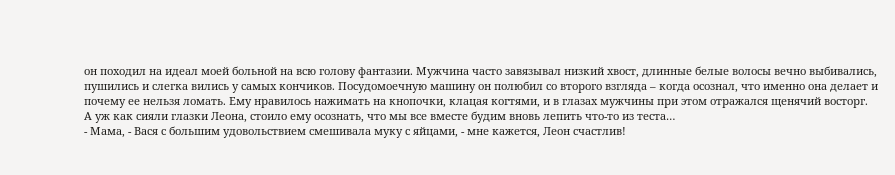он походил на идеал моей больной на всю голову фантазии. Мужчина часто завязывал низкий хвост, длинные белые волосы вечно выбивались, пушились и слегка вились у самых кончиков. Посудомоечную машину он полюбил со второго взгляда – когда осознал, что именно она делает и почему ее нельзя ломать. Ему нравилось нажимать на кнопочки, клацая когтями, и в глазах мужчины при этом отражался щенячий восторг.
А уж как сияли глазки Леона, стоило ему осознать, что мы все вместе будим вновь лепить что-то из теста…
- Мама, - Вася с большим удовольствием смешивала муку с яйцами, - мне кажется, Леон счастлив!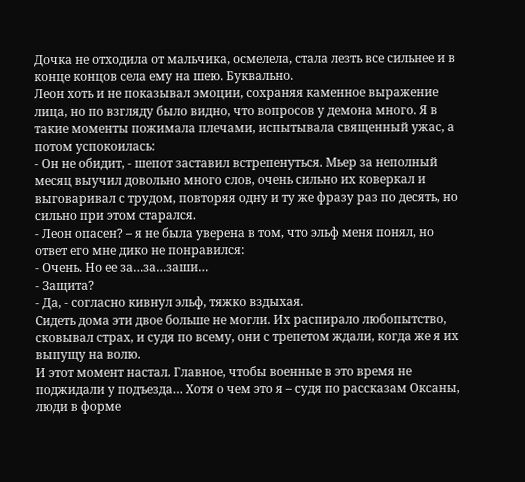Дочка не отходила от мальчика, осмелела, стала лезть все сильнее и в конце концов села ему на шею. Буквально.
Леон хоть и не показывал эмоции, сохраняя каменное выражение лица, но по взгляду было видно, что вопросов у демона много. Я в такие моменты пожимала плечами, испытывала священный ужас, а потом успокоилась:
- Он не обидит, - шепот заставил встрепенуться. Мьер за неполный месяц выучил довольно много слов, очень сильно их коверкал и выговаривал с трудом, повторяя одну и ту же фразу раз по десять, но сильно при этом старался.
- Леон опасен? – я не была уверена в том, что эльф меня понял, но ответ его мне дико не понравился:
- Очень. Но ее за…за…заши…
- Защита?
- Да, - согласно кивнул эльф, тяжко вздыхая.
Сидеть дома эти двое больше не могли. Их распирало любопытство, сковывал страх, и судя по всему, они с трепетом ждали, когда же я их выпущу на волю.
И этот момент настал. Главное, чтобы военные в это время не поджидали у подъезда… Хотя о чем это я – судя по рассказам Оксаны, люди в форме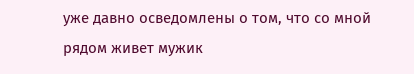уже давно осведомлены о том, что со мной рядом живет мужик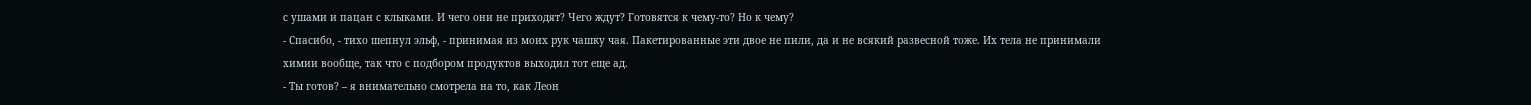с ушами и пацан с клыками. И чего они не приходят? Чего ждут? Готовятся к чему-то? Но к чему?
- Спасибо, - тихо шепнул эльф, - принимая из моих рук чашку чая. Пакетированные эти двое не пили, да и не всякий развесной тоже. Их тела не принимали химии вообще, так что с подбором продуктов выходил тот еще ад.
- Ты готов? – я внимательно смотрела на то, как Леон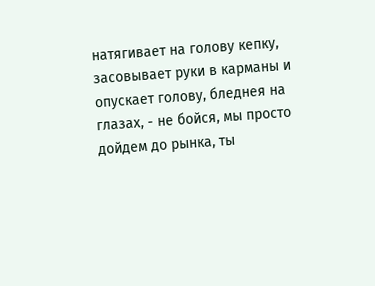натягивает на голову кепку, засовывает руки в карманы и опускает голову, бледнея на глазах, - не бойся, мы просто дойдем до рынка, ты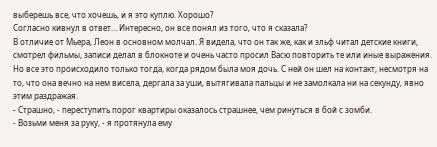выберешь все, что хочешь, и я это куплю. Хорошо?
Согласно кивнул в ответ… Интересно, он все понял из того, что я сказала?
В отличие от Мьера, Леон в основном молчал. Я видела, что он так же, как и эльф читал детские книги, смотрел фильмы, записи делал в блокноте и очень часто просил Васю повторить те или иные выражения. Но все это происходило только тогда, когда рядом была моя дочь. С ней он шел на контакт, несмотря на то, что она вечно на нем висела, дергала за уши, вытягивала пальцы и не замолкала ни на секунду, явно этим раздражая.
- Страшно, - переступить порог квартиры оказалось страшнее, чем ринуться в бой с зомби.
- Возьми меня за руку, - я протянула ему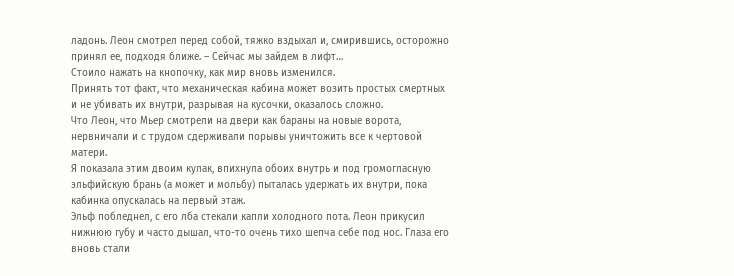ладонь. Леон смотрел перед собой, тяжко вздыхал и, смирившись, осторожно принял ее, подходя ближе. – Сейчас мы зайдем в лифт…
Стоило нажать на кнопочку, как мир вновь изменился.
Принять тот факт, что механическая кабина может возить простых смертных и не убивать их внутри, разрывая на кусочки, оказалось сложно.
Что Леон, что Мьер смотрели на двери как бараны на новые ворота, нервничали и с трудом сдерживали порывы уничтожить все к чертовой матери.
Я показала этим двоим кулак, впихнула обоих внутрь и под громогласную эльфийскую брань (а может и мольбу) пыталась удержать их внутри, пока кабинка опускалась на первый этаж.
Эльф побледнел, с его лба стекали капли холодного пота. Леон прикусил нижнюю губу и часто дышал, что-то очень тихо шепча себе под нос. Глаза его вновь стали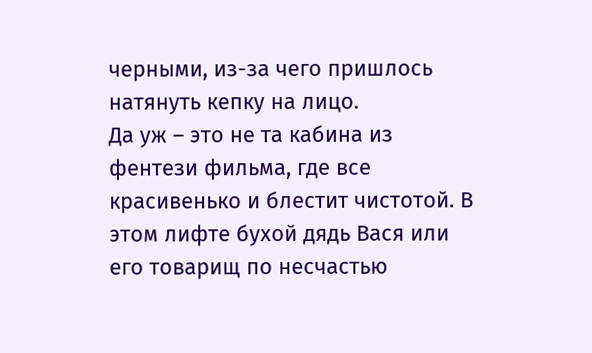черными, из-за чего пришлось натянуть кепку на лицо.
Да уж – это не та кабина из фентези фильма, где все красивенько и блестит чистотой. В этом лифте бухой дядь Вася или его товарищ по несчастью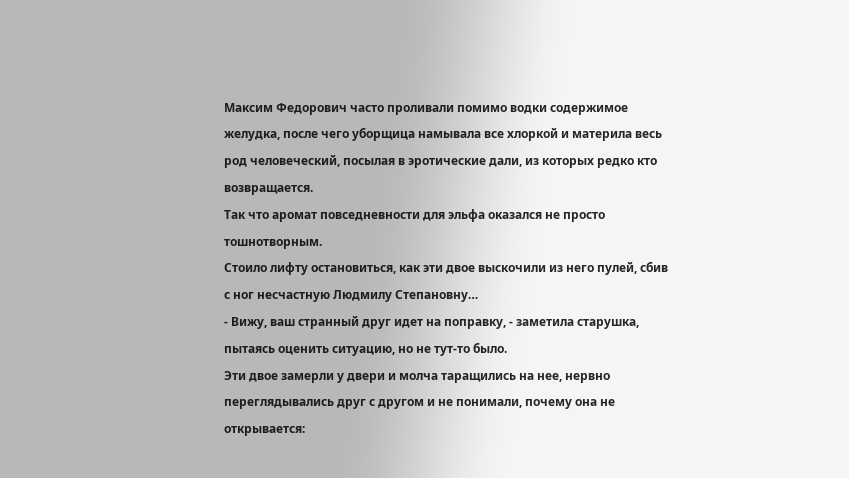Максим Федорович часто проливали помимо водки содержимое желудка, после чего уборщица намывала все хлоркой и материла весь род человеческий, посылая в эротические дали, из которых редко кто возвращается.
Так что аромат повседневности для эльфа оказался не просто тошнотворным.
Стоило лифту остановиться, как эти двое выскочили из него пулей, сбив с ног несчастную Людмилу Степановну…
- Вижу, ваш странный друг идет на поправку, - заметила старушка, пытаясь оценить ситуацию, но не тут-то было.
Эти двое замерли у двери и молча таращились на нее, нервно переглядывались друг с другом и не понимали, почему она не открывается: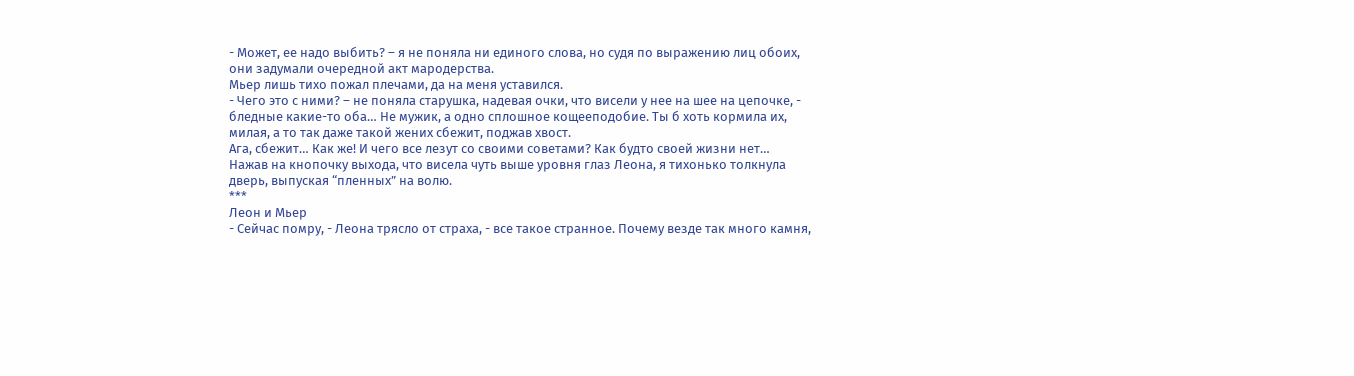- Может, ее надо выбить? – я не поняла ни единого слова, но судя по выражению лиц обоих, они задумали очередной акт мародерства.
Мьер лишь тихо пожал плечами, да на меня уставился.
- Чего это с ними? – не поняла старушка, надевая очки, что висели у нее на шее на цепочке, - бледные какие-то оба… Не мужик, а одно сплошное кощееподобие. Ты б хоть кормила их, милая, а то так даже такой жених сбежит, поджав хвост.
Ага, сбежит… Как же! И чего все лезут со своими советами? Как будто своей жизни нет…
Нажав на кнопочку выхода, что висела чуть выше уровня глаз Леона, я тихонько толкнула дверь, выпуская “пленных” на волю.
***
Леон и Мьер
- Сейчас помру, - Леона трясло от страха, - все такое странное. Почему везде так много камня,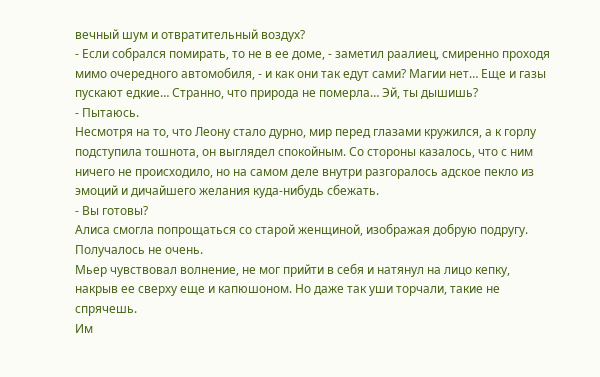вечный шум и отвратительный воздух?
- Если собрался помирать, то не в ее доме, - заметил раалиец, смиренно проходя мимо очередного автомобиля, - и как они так едут сами? Магии нет… Еще и газы пускают едкие… Странно, что природа не померла… Эй, ты дышишь?
- Пытаюсь.
Несмотря на то, что Леону стало дурно, мир перед глазами кружился, а к горлу подступила тошнота, он выглядел спокойным. Со стороны казалось, что с ним ничего не происходило, но на самом деле внутри разгоралось адское пекло из эмоций и дичайшего желания куда-нибудь сбежать.
- Вы готовы?
Алиса смогла попрощаться со старой женщиной, изображая добрую подругу. Получалось не очень.
Мьер чувствовал волнение, не мог прийти в себя и натянул на лицо кепку, накрыв ее сверху еще и капюшоном. Но даже так уши торчали, такие не спрячешь.
Им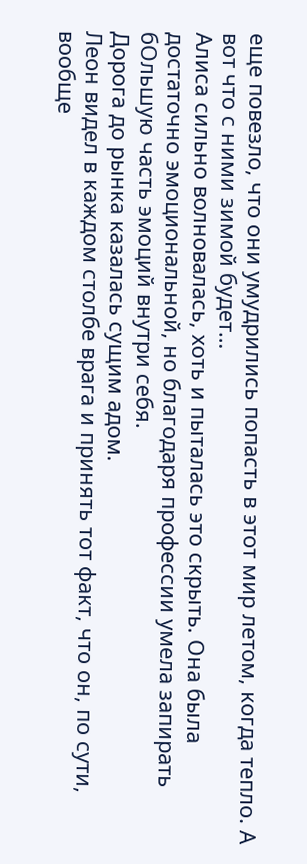еще повезло, что они умудрились попасть в этот мир летом, когда тепло. А вот что с ними зимой будет…
Алиса сильно волновалась, хоть и пыталась это скрыть. Она была достаточно эмоциональной, но благодаря профессии умела запирать бОльшую часть эмоций внутри себя.
Дорога до рынка казалась сущим адом.
Леон видел в каждом столбе врага и принять тот факт, что он, по сути, вообще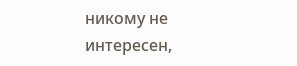никому не интересен,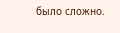было сложно.